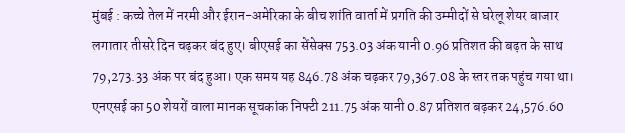मुंबई : कच्चे तेल में नरमी और ईरान-अमेरिका के बीच शांति वार्ता में प्रगति की उम्मीदों से घरेलू शेयर बाजार लगातार तीसरे दिन चढ़कर बंद हुए। बीएसई का सेंसेक्स 753.03 अंक यानी 0.96 प्रतिशत की बढ़त के साथ 79,273.33 अंक पर बंद हुआ। एक समय यह 846.78 अंक चढ़कर 79,367.08 के स्तर तक पहुंच गया था। एनएसई का 50 शेयरों वाला मानक सूचकांक निफ्टी 211.75 अंक यानी 0.87 प्रतिशत बढ़कर 24,576.60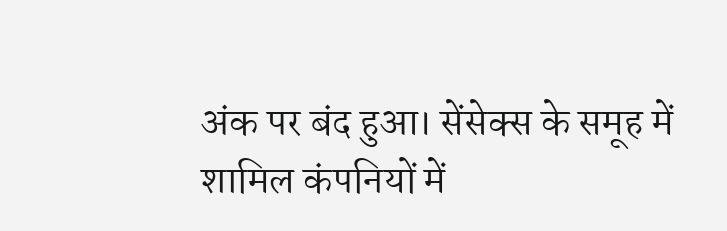अंक पर बंद हुआ। सेंसेक्स के समूह में शामिल कंपनियों में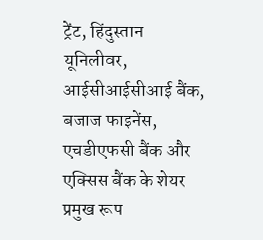ट्रेंट, हिंदुस्तान यूनिलीवर, आईसीआईसीआई बैंक, बजाज फाइनेंस, एचडीएफसी बैंक और एक्सिस बैंक के शेयर प्रमुख रूप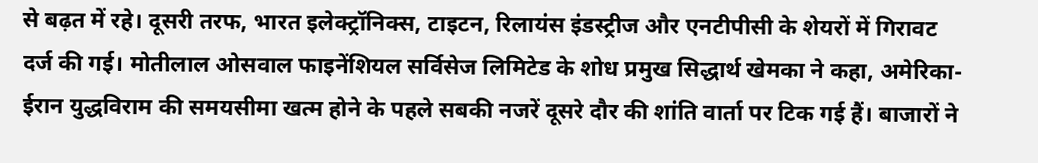से बढ़त में रहे। दूसरी तरफ, भारत इलेक्ट्रॉनिक्स, टाइटन, रिलायंस इंडस्ट्रीज और एनटीपीसी के शेयरों में गिरावट दर्ज की गई। मोतीलाल ओसवाल फाइनेंशियल सर्विसेज लिमिटेड के शोध प्रमुख सिद्धार्थ खेमका ने कहा, अमेरिका-ईरान युद्धविराम की समयसीमा खत्म होने के पहले सबकी नजरें दूसरे दौर की शांति वार्ता पर टिक गई हैं। बाजारों ने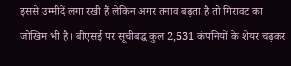इससे उम्मीदें लगा रखी हैं लेकिन अगर तनाव बढ़ता है तो गिरावट का जोखिम भी है। बीएसई पर सूचीबद्ध कुल 2,531 कंपनियों के शेयर चढ़कर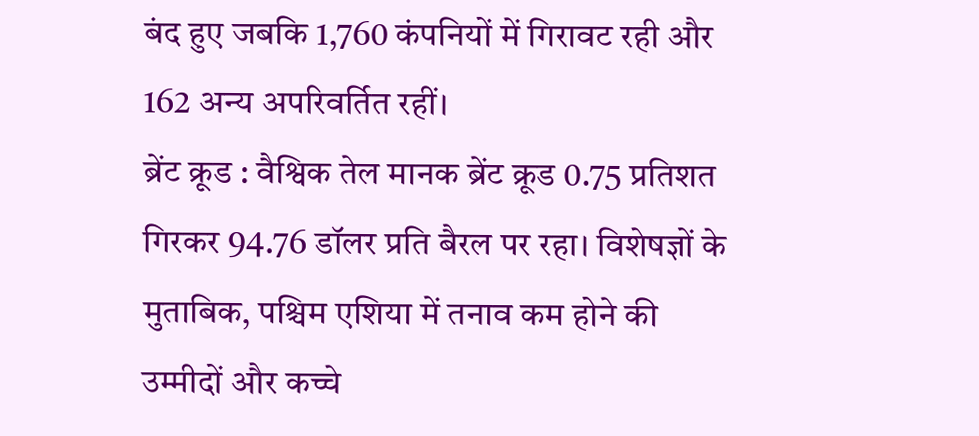बंद हुए जबकि 1,760 कंपनियों में गिरावट रही और 162 अन्य अपरिवर्तित रहीं।
ब्रेंट क्रूड : वैश्विक तेल मानक ब्रेंट क्रूड 0.75 प्रतिशत गिरकर 94.76 डॉलर प्रति बैरल पर रहा। विशेषज्ञों के मुताबिक, पश्चिम एशिया में तनाव कम होने की उम्मीदों और कच्चे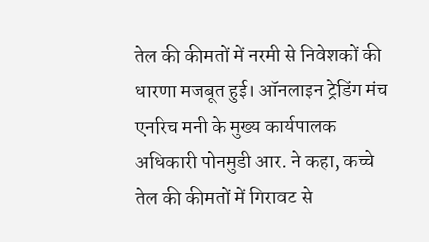तेल की कीमतों में नरमी से निवेशकों की धारणा मजबूत हुई। ऑनलाइन ट्रेडिंग मंच एनरिच मनी के मुख्य कार्यपालक अधिकारी पोनमुडी आर. ने कहा, कच्चे तेल की कीमतों में गिरावट से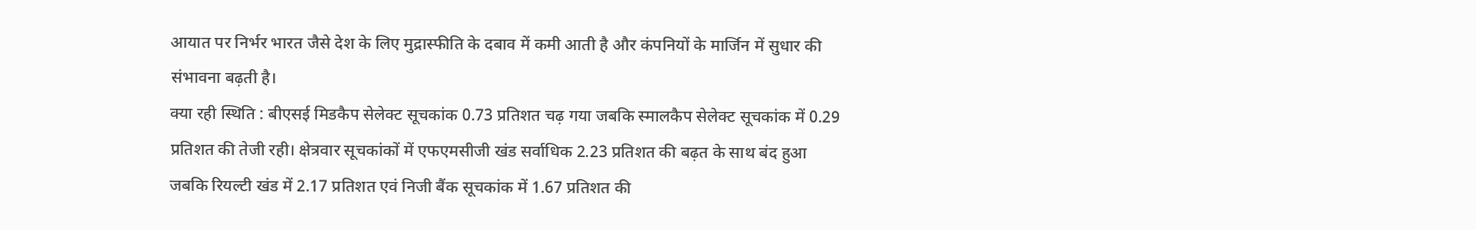आयात पर निर्भर भारत जैसे देश के लिए मुद्रास्फीति के दबाव में कमी आती है और कंपनियों के मार्जिन में सुधार की संभावना बढ़ती है।
क्या रही स्थिति : बीएसई मिडकैप सेलेक्ट सूचकांक 0.73 प्रतिशत चढ़ गया जबकि स्मालकैप सेलेक्ट सूचकांक में 0.29 प्रतिशत की तेजी रही। क्षेत्रवार सूचकांकों में एफएमसीजी खंड सर्वाधिक 2.23 प्रतिशत की बढ़त के साथ बंद हुआ जबकि रियल्टी खंड में 2.17 प्रतिशत एवं निजी बैंक सूचकांक में 1.67 प्रतिशत की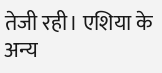तेजी रही। एशिया के अन्य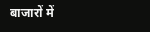बाजारों में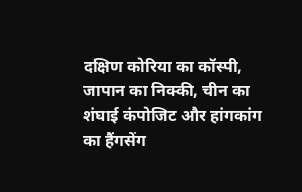दक्षिण कोरिया का कॉस्पी, जापान का निक्की, चीन का शंघाई कंपोजिट और हांगकांग का हैंगसेंग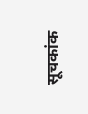सूचकांक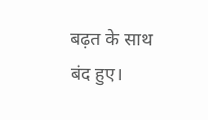बढ़त के साथ बंद हुए।